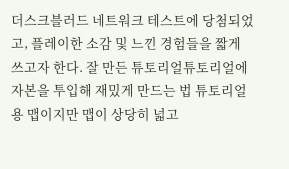더스크블러드 네트워크 테스트에 당첨되었고, 플레이한 소감 및 느낀 경험들을 짧게 쓰고자 한다. 잘 만든 튜토리얼튜토리얼에 자본을 투입해 재밌게 만드는 법 튜토리얼용 맵이지만 맵이 상당히 넓고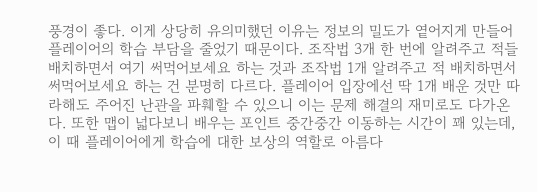풍경이 좋다. 이게 상당히 유의미했던 이유는 정보의 밀도가 옅어지게 만들어 플레이어의 학습 부담을 줄었기 때문이다. 조작법 3개 한 번에 알려주고 적들 배치하면서 여기 써먹어보세요 하는 것과 조작법 1개 알려주고 적 배치하면서 써먹어보세요 하는 건 분명히 다르다. 플레이어 입장에선 딱 1개 배운 것만 따라해도 주어진 난관을 파훼할 수 있으니 이는 문제 해결의 재미로도 다가온다. 또한 맵이 넓다보니 배우는 포인트 중간중간 이동하는 시간이 꽤 있는데, 이 때 플레이어에게 학습에 대한 보상의 역할로 아름다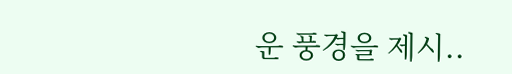운 풍경을 제시..